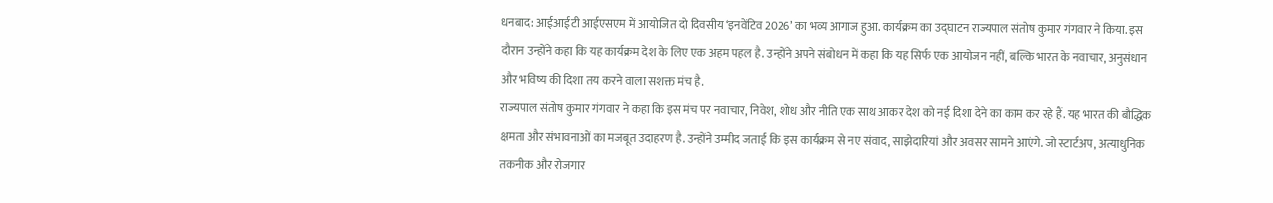धनबाद: आईआईटी आईएसएम में आयोजित दो दिवसीय ‘इनवेंटिव 2026’ का भव्य आगाज हुआ. कार्यक्रम का उद्घाटन राज्यपाल संतोष कुमार गंगवार ने किया. इस दौरान उन्होंने कहा कि यह कार्यक्रम देश के लिए एक अहम पहल है. उन्होंने अपने संबोधन में कहा कि यह सिर्फ एक आयोजन नहीं, बल्कि भारत के नवाचार, अनुसंधान और भविष्य की दिशा तय करने वाला सशक्त मंच है.
राज्यपाल संतोष कुमार गंगवार ने कहा कि इस मंच पर नवाचार, निवेश, शोध और नीति एक साथ आकर देश को नई दिशा देने का काम कर रहे हैं. यह भारत की बौद्धिक क्षमता और संभावनाओं का मजबूत उदाहरण है. उन्होंने उम्मीद जताई कि इस कार्यक्रम से नए संवाद, साझेदारियां और अवसर सामने आएंगे. जो स्टार्टअप, अत्याधुनिक तकनीक और रोजगार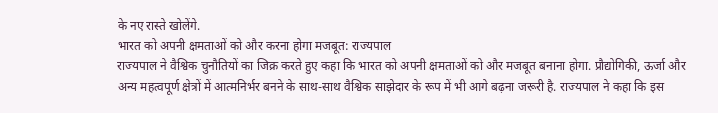के नए रास्ते खोलेंगे.
भारत को अपनी क्षमताओं को और करना होगा मजबूत: राज्यपाल
राज्यपाल ने वैश्विक चुनौतियों का जिक्र करते हुए कहा कि भारत को अपनी क्षमताओं को और मजबूत बनाना होगा. प्रौद्योगिकी, ऊर्जा और अन्य महत्वपूर्ण क्षेत्रों में आत्मनिर्भर बनने के साथ-साथ वैश्विक साझेदार के रूप में भी आगे बढ़ना जरूरी है. राज्यपाल ने कहा कि इस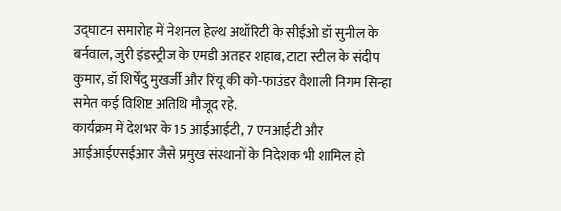उद्घाटन समारोह में नेशनल हेल्थ अथॉरिटी के सीईओ डॉ सुनील के बर्नवाल, जुरी इंडस्ट्रीज के एमडी अतहर शहाब, टाटा स्टील के संदीप कुमार, डॉ शिर्षेंदु मुखर्जी और रिंयू की को-फाउंडर वैशाली निगम सिन्हा समेत कई विशिष्ट अतिथि मौजूद रहे.
कार्यक्रम में देशभर के 15 आईआईटी, 7 एनआईटी और आईआईएसईआर जैसे प्रमुख संस्थानों के निदेशक भी शामिल हो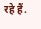रहे हैं.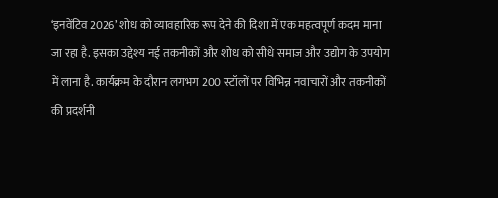‘इनवेंटिव 2026’ शोध को व्यावहारिक रूप देने की दिशा में एक महत्वपूर्ण कदम माना जा रहा है. इसका उद्देश्य नई तकनीकों और शोध को सीधे समाज और उद्योग के उपयोग में लाना है. कार्यक्रम के दौरान लगभग 200 स्टॉलों पर विभिन्न नवाचारों और तकनीकों की प्रदर्शनी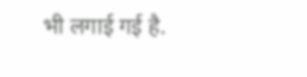भी लगाई गई है.